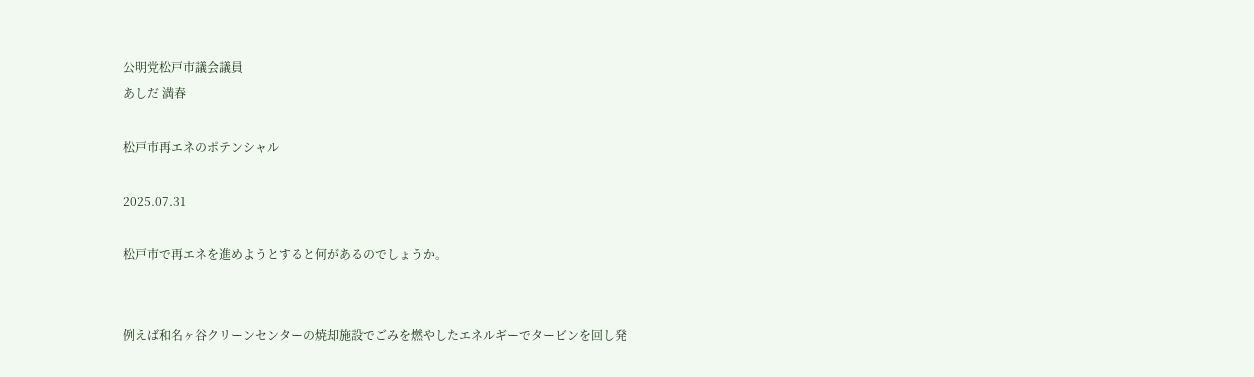公明党松戸市議会議員
あしだ 満春

松戸市再エネのポテンシャル

2025.07.31

松戸市で再エネを進めようとすると何があるのでしょうか。


例えば和名ヶ谷クリーンセンターの焼却施設でごみを燃やしたエネルギーでタービンを回し発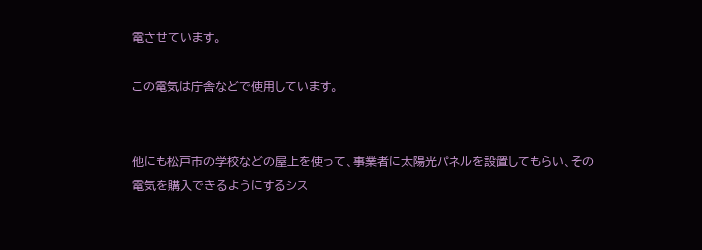電させています。

この電気は庁舎などで使用しています。


他にも松戸市の学校などの屋上を使って、事業者に太陽光パネルを設置してもらい、その電気を購入できるようにするシス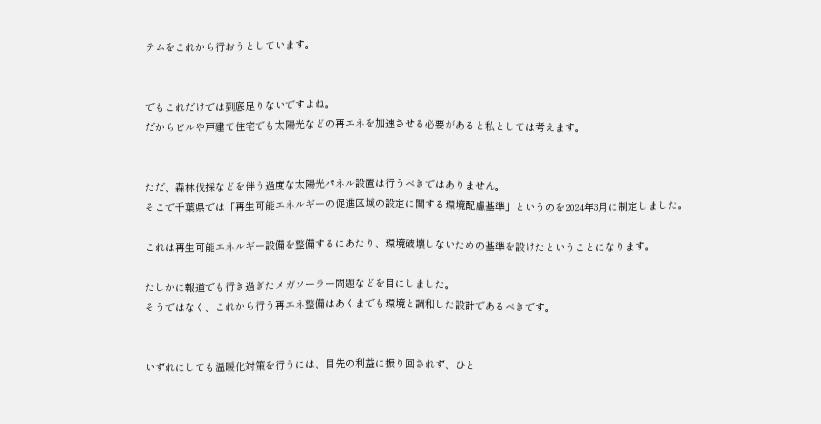テムをこれから行おうとしています。


でもこれだけでは到底足りないですよね。
だからビルや戸建て住宅でも太陽光などの再エネを加速させる必要があると私としては考えます。


ただ、森林伐採などを伴う過度な太陽光パネル設置は行うべきではありません。
そこで千葉県では「再生可能エネルギーの促進区域の設定に関する環境配慮基準」というのを2024年3月に制定しました。

これは再生可能エネルギー設備を整備するにあたり、環境破壊しないための基準を設けたということになります。

たしかに報道でも行き過ぎたメガソーラー問題などを目にしました。
そうではなく、これから行う再エネ整備はあくまでも環境と調和した設計であるべきです。


いずれにしても温暖化対策を行うには、目先の利益に振り回されず、ひと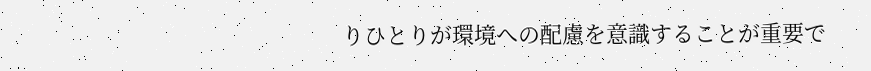りひとりが環境への配慮を意識することが重要で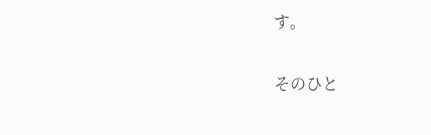す。


そのひと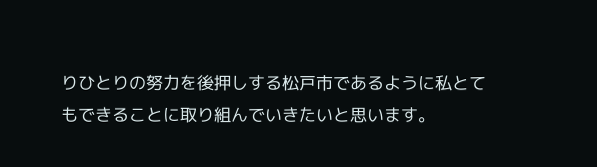りひとりの努力を後押しする松戸市であるように私とてもできることに取り組んでいきたいと思います。